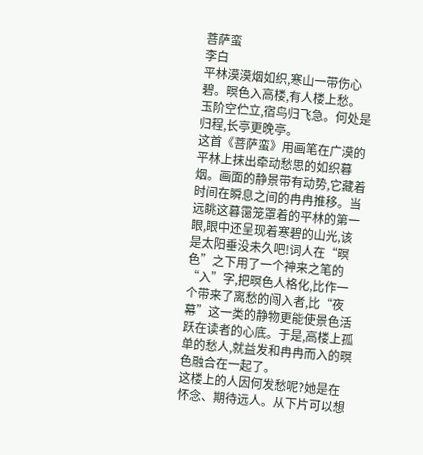菩萨蛮
李白
平林漠漠烟如织,寒山一带伤心碧。暝色入高楼,有人楼上愁。
玉阶空伫立,宿鸟归飞急。何处是归程,长亭更晚亭。
这首《菩萨蛮》用画笔在广漠的平林上抹出牵动愁思的如织暮烟。画面的静景带有动势,它藏着时间在瞬息之间的冉冉推移。当远眺这暮霭笼罩着的平林的第一眼,眼中还呈现着寒碧的山光,该是太阳垂没未久吧!词人在“暝色”之下用了一个神来之笔的“入”字,把暝色人格化,比作一个带来了离愁的闯入者,比“夜幕”这一类的静物更能使景色活跃在读者的心底。于是,高楼上孤单的愁人,就益发和冉冉而入的暝色融合在一起了。
这楼上的人因何发愁呢?她是在怀念、期待远人。从下片可以想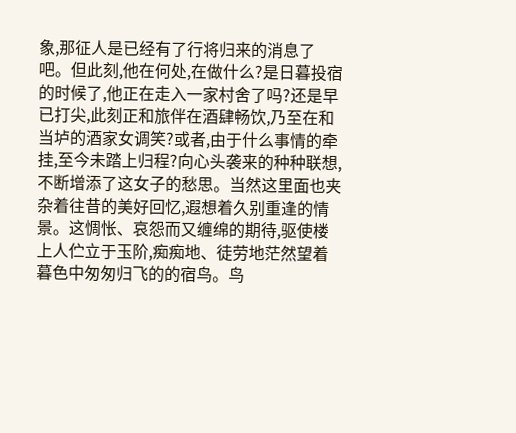象,那征人是已经有了行将归来的消息了吧。但此刻,他在何处,在做什么?是日暮投宿的时候了,他正在走入一家村舍了吗?还是早已打尖,此刻正和旅伴在酒肆畅饮,乃至在和当垆的酒家女调笑?或者,由于什么事情的牵挂,至今未踏上归程?向心头袭来的种种联想,不断增添了这女子的愁思。当然这里面也夹杂着往昔的美好回忆,遐想着久别重逢的情景。这惆怅、哀怨而又缠绵的期待,驱使楼上人伫立于玉阶,痴痴地、徒劳地茫然望着暮色中匆匆归飞的的宿鸟。鸟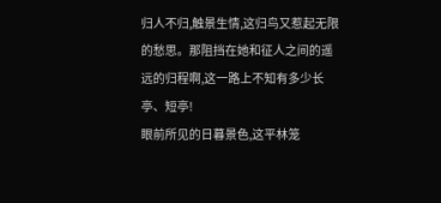归人不归,触景生情,这归鸟又惹起无限的愁思。那阻挡在她和征人之间的遥远的归程啊,这一路上不知有多少长亭、短亭!
眼前所见的日暮景色,这平林笼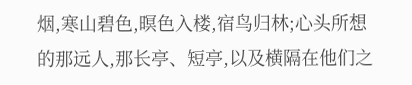烟,寒山碧色,暝色入楼,宿鸟归林;心头所想的那远人,那长亭、短亭,以及横隔在他们之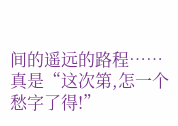间的遥远的路程……真是“这次第,怎一个愁字了得!”